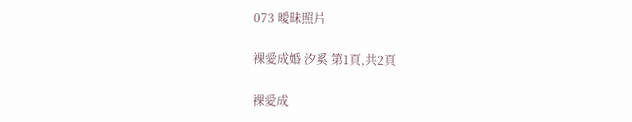073 曖昧照片

裸愛成婚 汐奚 第1頁,共2頁

裸愛成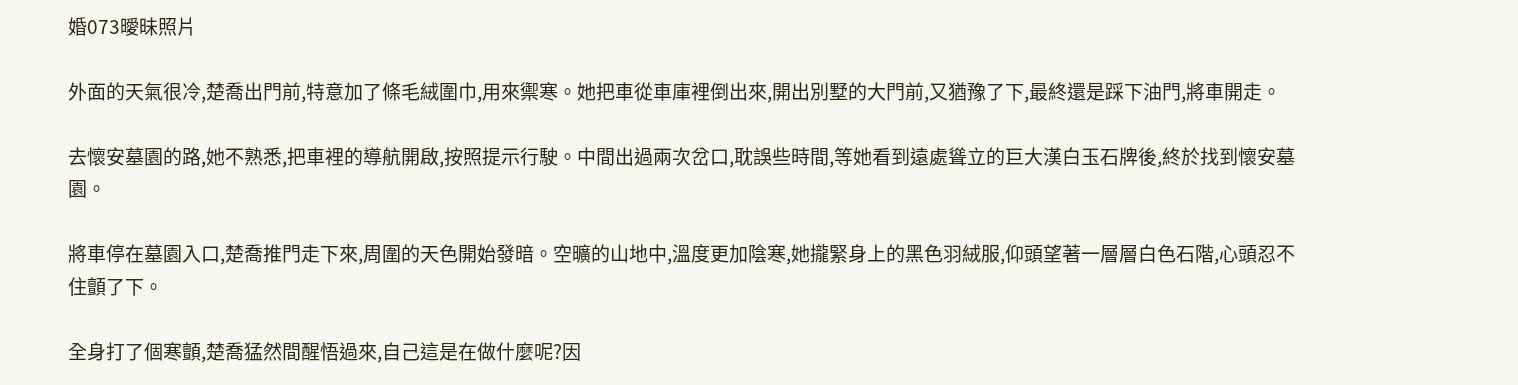婚073曖昧照片

外面的天氣很冷,楚喬出門前,特意加了條毛絨圍巾,用來禦寒。她把車從車庫裡倒出來,開出別墅的大門前,又猶豫了下,最終還是踩下油門,將車開走。

去懷安墓園的路,她不熟悉,把車裡的導航開啟,按照提示行駛。中間出過兩次岔口,耽誤些時間,等她看到遠處聳立的巨大漢白玉石牌後,終於找到懷安墓園。

將車停在墓園入口,楚喬推門走下來,周圍的天色開始發暗。空曠的山地中,溫度更加陰寒,她攏緊身上的黑色羽絨服,仰頭望著一層層白色石階,心頭忍不住顫了下。

全身打了個寒顫,楚喬猛然間醒悟過來,自己這是在做什麼呢?因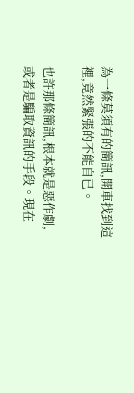為一條莫須有的簡訊,開車找到這裡,竟然緊張的不能自已。

也許那條簡訊,根本就是惡作劇,或者是騙取資訊的手段。現在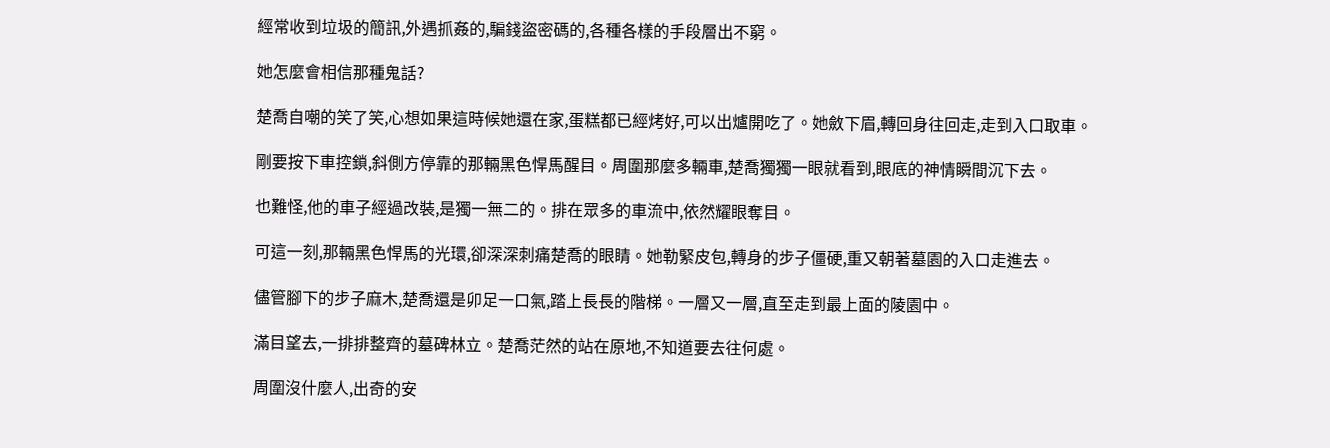經常收到垃圾的簡訊,外遇抓姦的,騙錢盜密碼的,各種各樣的手段層出不窮。

她怎麼會相信那種鬼話?

楚喬自嘲的笑了笑,心想如果這時候她還在家,蛋糕都已經烤好,可以出爐開吃了。她斂下眉,轉回身往回走,走到入口取車。

剛要按下車控鎖,斜側方停靠的那輛黑色悍馬醒目。周圍那麼多輛車,楚喬獨獨一眼就看到,眼底的神情瞬間沉下去。

也難怪,他的車子經過改裝,是獨一無二的。排在眾多的車流中,依然耀眼奪目。

可這一刻,那輛黑色悍馬的光環,卻深深刺痛楚喬的眼睛。她勒緊皮包,轉身的步子僵硬,重又朝著墓園的入口走進去。

儘管腳下的步子麻木,楚喬還是卯足一口氣,踏上長長的階梯。一層又一層,直至走到最上面的陵園中。

滿目望去,一排排整齊的墓碑林立。楚喬茫然的站在原地,不知道要去往何處。

周圍沒什麼人,出奇的安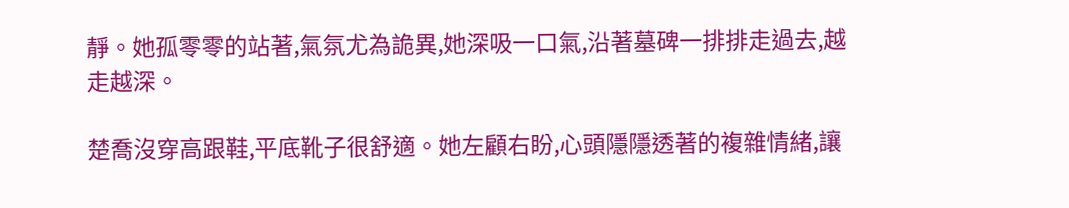靜。她孤零零的站著,氣氛尤為詭異,她深吸一口氣,沿著墓碑一排排走過去,越走越深。

楚喬沒穿高跟鞋,平底靴子很舒適。她左顧右盼,心頭隱隱透著的複雜情緒,讓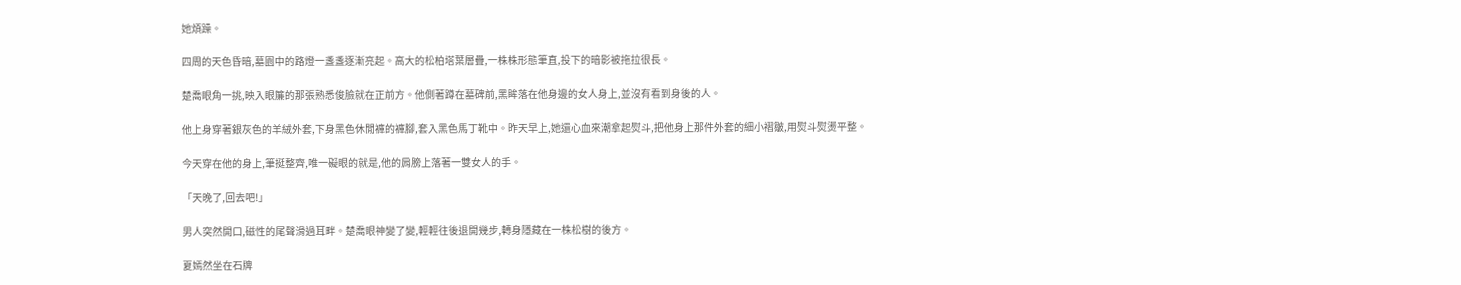她煩躁。

四周的天色昏暗,墓園中的路燈一盞盞逐漸亮起。高大的松柏塔葉層疊,一株株形態筆直,投下的暗影被拖拉很長。

楚喬眼角一挑,映入眼簾的那張熟悉俊臉就在正前方。他側著蹲在墓碑前,黑眸落在他身邊的女人身上,並沒有看到身後的人。

他上身穿著銀灰色的羊絨外套,下身黑色休閒褲的褲腳,套入黑色馬丁靴中。昨天早上,她還心血來潮拿起熨斗,把他身上那件外套的細小褶皺,用熨斗熨燙平整。

今天穿在他的身上,筆挺整齊,唯一礙眼的就是,他的肩膀上落著一雙女人的手。

「天晚了,回去吧!」

男人突然開口,磁性的尾聲滑過耳畔。楚喬眼神變了變,輕輕往後退開幾步,轉身隱藏在一株松樹的後方。

夏嫣然坐在石牌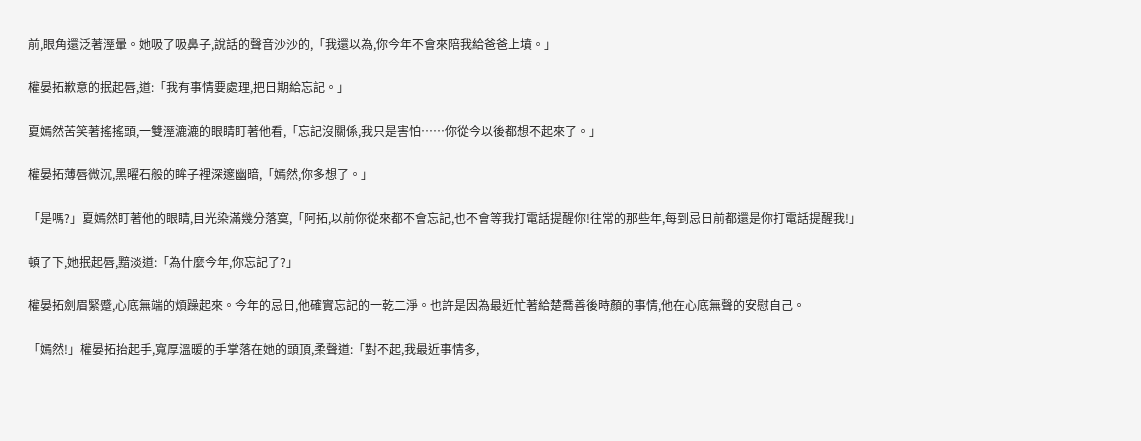前,眼角還泛著溼暈。她吸了吸鼻子,說話的聲音沙沙的,「我還以為,你今年不會來陪我給爸爸上墳。」

權晏拓歉意的抿起唇,道:「我有事情要處理,把日期給忘記。」

夏嫣然苦笑著搖搖頭,一雙溼漉漉的眼睛盯著他看,「忘記沒關係,我只是害怕……你從今以後都想不起來了。」

權晏拓薄唇微沉,黑曜石般的眸子裡深邃幽暗,「嫣然,你多想了。」

「是嗎?」夏嫣然盯著他的眼睛,目光染滿幾分落寞,「阿拓,以前你從來都不會忘記,也不會等我打電話提醒你!往常的那些年,每到忌日前都還是你打電話提醒我!」

頓了下,她抿起唇,黯淡道:「為什麼今年,你忘記了?」

權晏拓劍眉緊蹙,心底無端的煩躁起來。今年的忌日,他確實忘記的一乾二淨。也許是因為最近忙著給楚喬善後時顏的事情,他在心底無聲的安慰自己。

「嫣然!」權晏拓抬起手,寬厚溫暖的手掌落在她的頭頂,柔聲道:「對不起,我最近事情多,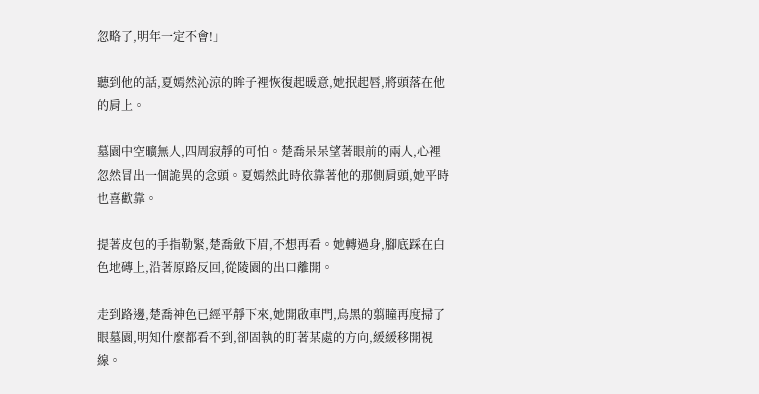忽略了,明年一定不會!」

聽到他的話,夏嫣然沁涼的眸子裡恢復起暖意,她抿起唇,將頭落在他的肩上。

墓園中空曠無人,四周寂靜的可怕。楚喬呆呆望著眼前的兩人,心裡忽然冒出一個詭異的念頭。夏嫣然此時依靠著他的那側肩頭,她平時也喜歡靠。

提著皮包的手指勒緊,楚喬斂下眉,不想再看。她轉過身,腳底踩在白色地磚上,沿著原路反回,從陵園的出口離開。

走到路邊,楚喬神色已經平靜下來,她開啟車門,烏黑的翦瞳再度掃了眼墓園,明知什麼都看不到,卻固執的盯著某處的方向,緩緩移開視線。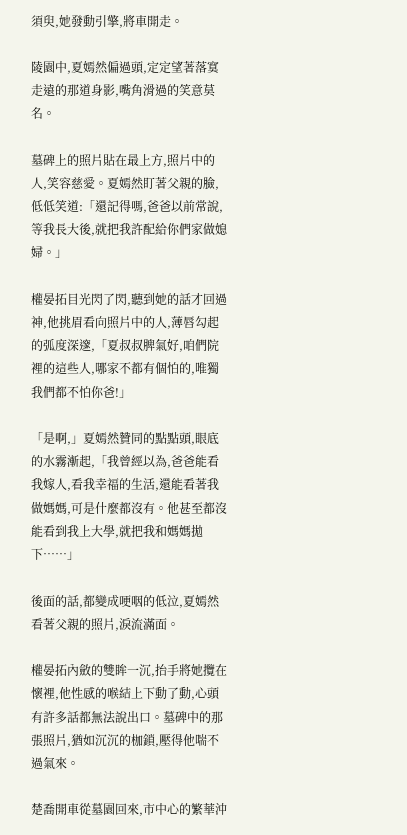須臾,她發動引擎,將車開走。

陵園中,夏嫣然偏過頭,定定望著落寞走遠的那道身影,嘴角滑過的笑意莫名。

墓碑上的照片貼在最上方,照片中的人,笑容慈愛。夏嫣然盯著父親的臉,低低笑道:「還記得嗎,爸爸以前常說,等我長大後,就把我許配給你們家做媳婦。」

權晏拓目光閃了閃,聽到她的話才回過神,他挑眉看向照片中的人,薄唇勾起的弧度深邃,「夏叔叔脾氣好,咱們院裡的這些人,哪家不都有個怕的,唯獨我們都不怕你爸!」

「是啊,」夏嫣然贊同的點點頭,眼底的水霧漸起,「我曾經以為,爸爸能看我嫁人,看我幸福的生活,還能看著我做媽媽,可是什麼都沒有。他甚至都沒能看到我上大學,就把我和媽媽拋下……」

後面的話,都變成哽咽的低泣,夏嫣然看著父親的照片,淚流滿面。

權晏拓內斂的雙眸一沉,抬手將她攬在懷裡,他性感的喉結上下動了動,心頭有許多話都無法說出口。墓碑中的那張照片,猶如沉沉的枷鎖,壓得他喘不過氣來。

楚喬開車從墓園回來,市中心的繁華沖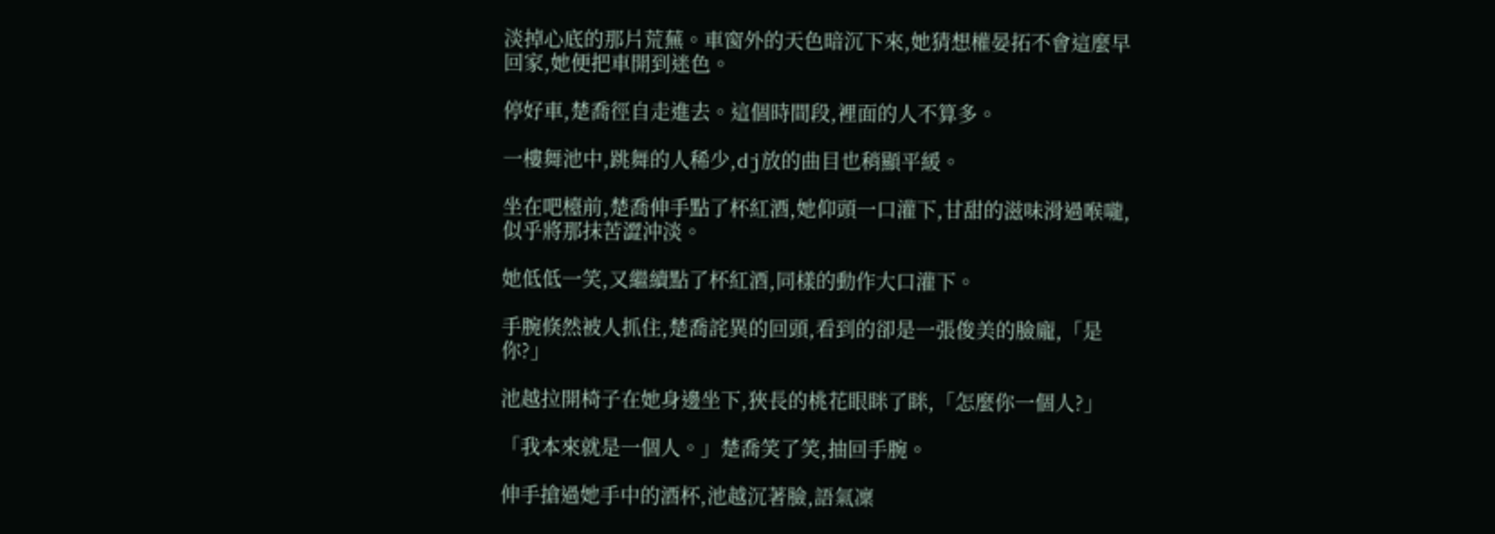淡掉心底的那片荒蕪。車窗外的天色暗沉下來,她猜想權晏拓不會這麼早回家,她便把車開到迷色。

停好車,楚喬徑自走進去。這個時間段,裡面的人不算多。

一樓舞池中,跳舞的人稀少,dj放的曲目也稍顯平緩。

坐在吧檯前,楚喬伸手點了杯紅酒,她仰頭一口灌下,甘甜的滋味滑過喉嚨,似乎將那抹苦澀沖淡。

她低低一笑,又繼續點了杯紅酒,同樣的動作大口灌下。

手腕倏然被人抓住,楚喬詫異的回頭,看到的卻是一張俊美的臉龐,「是你?」

池越拉開椅子在她身邊坐下,狹長的桃花眼眯了眯,「怎麼你一個人?」

「我本來就是一個人。」楚喬笑了笑,抽回手腕。

伸手搶過她手中的酒杯,池越沉著臉,語氣凜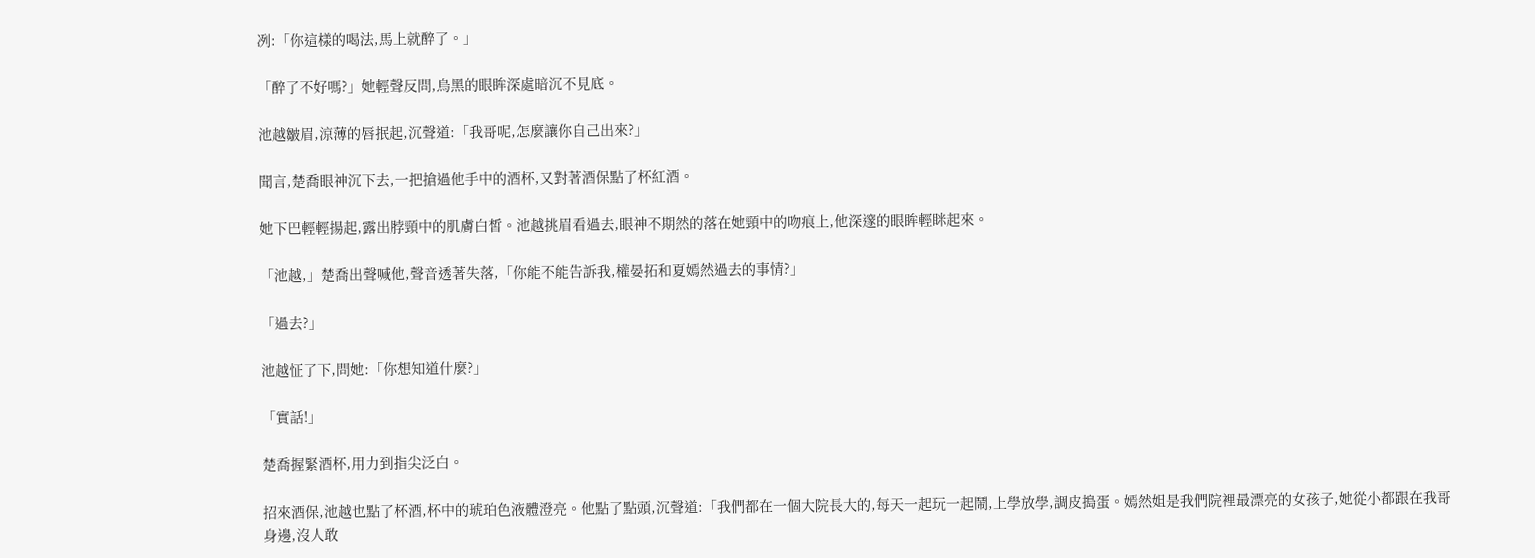冽:「你這樣的喝法,馬上就醉了。」

「醉了不好嗎?」她輕聲反問,烏黑的眼眸深處暗沉不見底。

池越皺眉,涼薄的唇抿起,沉聲道:「我哥呢,怎麼讓你自己出來?」

聞言,楚喬眼神沉下去,一把搶過他手中的酒杯,又對著酒保點了杯紅酒。

她下巴輕輕揚起,露出脖頸中的肌膚白皙。池越挑眉看過去,眼神不期然的落在她頸中的吻痕上,他深邃的眼眸輕眯起來。

「池越,」楚喬出聲喊他,聲音透著失落,「你能不能告訴我,權晏拓和夏嫣然過去的事情?」

「過去?」

池越怔了下,問她:「你想知道什麼?」

「實話!」

楚喬握緊酒杯,用力到指尖泛白。

招來酒保,池越也點了杯酒,杯中的琥珀色液體澄亮。他點了點頭,沉聲道:「我們都在一個大院長大的,每天一起玩一起鬧,上學放學,調皮搗蛋。嫣然姐是我們院裡最漂亮的女孩子,她從小都跟在我哥身邊,沒人敢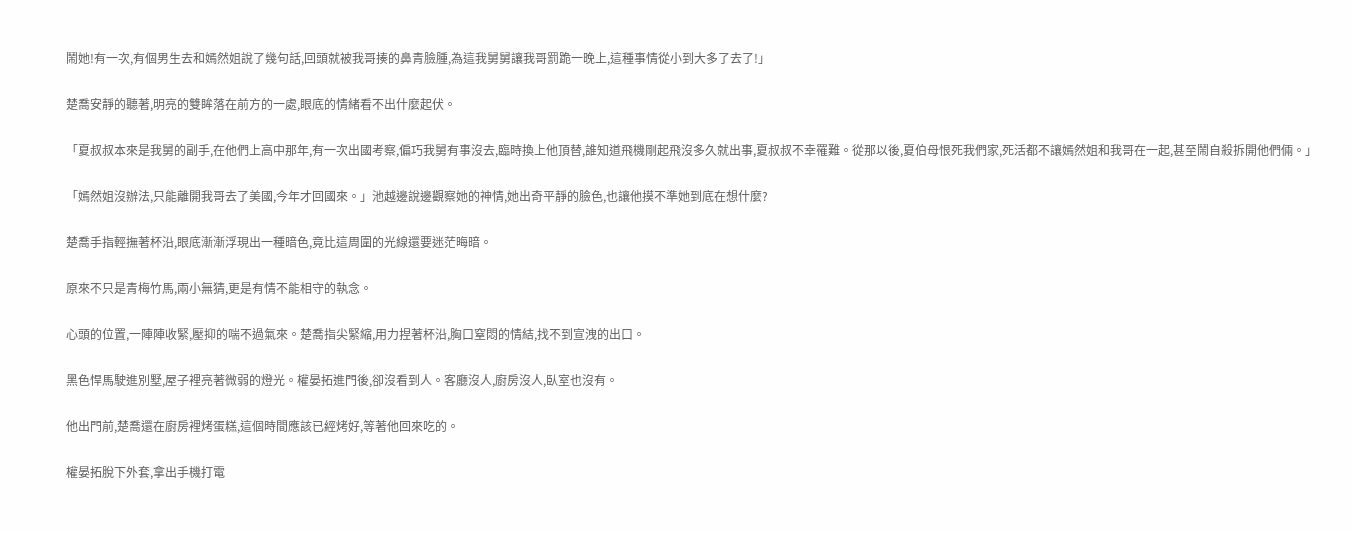鬧她!有一次,有個男生去和嫣然姐說了幾句話,回頭就被我哥揍的鼻青臉腫,為這我舅舅讓我哥罰跪一晚上,這種事情從小到大多了去了!」

楚喬安靜的聽著,明亮的雙眸落在前方的一處,眼底的情緒看不出什麼起伏。

「夏叔叔本來是我舅的副手,在他們上高中那年,有一次出國考察,偏巧我舅有事沒去,臨時換上他頂替,誰知道飛機剛起飛沒多久就出事,夏叔叔不幸罹難。從那以後,夏伯母恨死我們家,死活都不讓嫣然姐和我哥在一起,甚至鬧自殺拆開他們倆。」

「嫣然姐沒辦法,只能離開我哥去了美國,今年才回國來。」池越邊說邊觀察她的神情,她出奇平靜的臉色,也讓他摸不準她到底在想什麼?

楚喬手指輕撫著杯沿,眼底漸漸浮現出一種暗色,竟比這周圍的光線還要迷茫晦暗。

原來不只是青梅竹馬,兩小無猜,更是有情不能相守的執念。

心頭的位置,一陣陣收緊,壓抑的喘不過氣來。楚喬指尖緊縮,用力捏著杯沿,胸口窒悶的情結,找不到宣洩的出口。

黑色悍馬駛進別墅,屋子裡亮著微弱的燈光。權晏拓進門後,卻沒看到人。客廳沒人,廚房沒人,臥室也沒有。

他出門前,楚喬還在廚房裡烤蛋糕,這個時間應該已經烤好,等著他回來吃的。

權晏拓脫下外套,拿出手機打電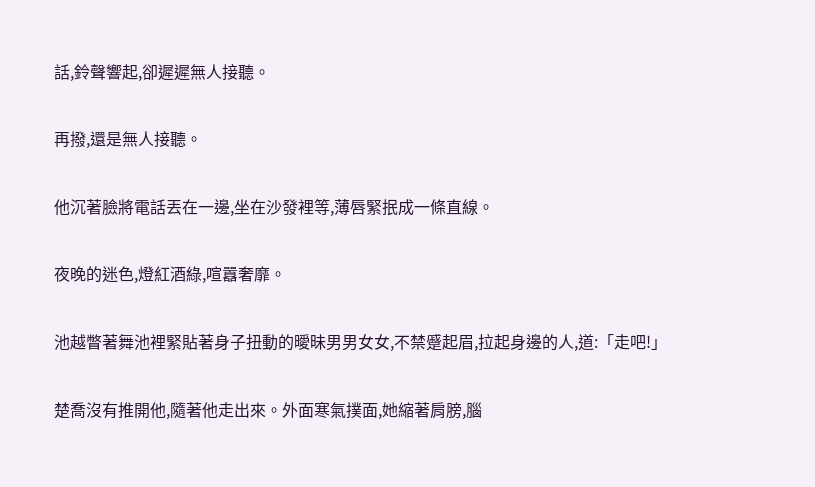話,鈴聲響起,卻遲遲無人接聽。

再撥,還是無人接聽。

他沉著臉將電話丟在一邊,坐在沙發裡等,薄唇緊抿成一條直線。

夜晚的迷色,燈紅酒綠,喧囂奢靡。

池越瞥著舞池裡緊貼著身子扭動的曖昧男男女女,不禁蹙起眉,拉起身邊的人,道:「走吧!」

楚喬沒有推開他,隨著他走出來。外面寒氣撲面,她縮著肩膀,腦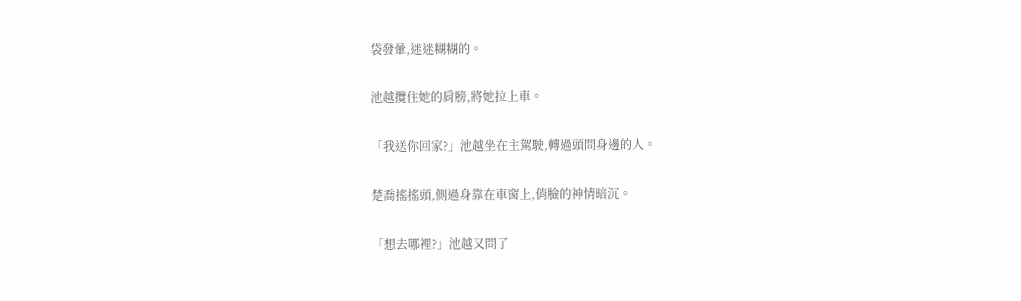袋發暈,迷迷糊糊的。

池越攬住她的肩膀,將她拉上車。

「我送你回家?」池越坐在主駕駛,轉過頭問身邊的人。

楚喬搖搖頭,側過身靠在車窗上,俏臉的神情暗沉。

「想去哪裡?」池越又問了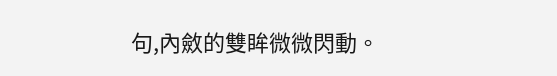句,內斂的雙眸微微閃動。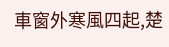車窗外寒風四起,楚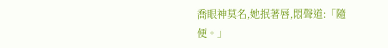喬眼神莫名,她抿著唇,悶聲道:「隨便。」